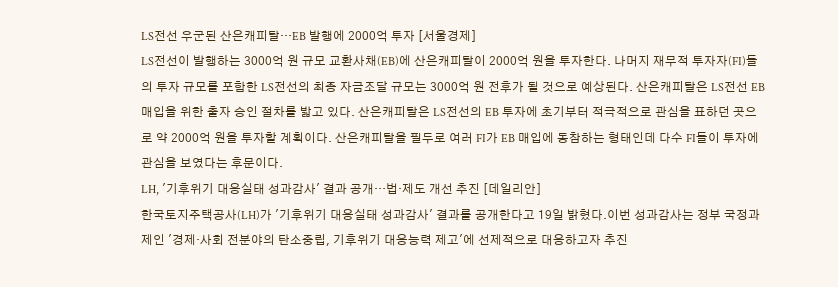LS전선 우군된 산은캐피탈…EB 발행에 2000억 투자 [서울경제]
LS전선이 발행하는 3000억 원 규모 교환사채(EB)에 산은캐피탈이 2000억 원을 투자한다. 나머지 재무적 투자자(FI)들의 투자 규모를 포함한 LS전선의 최종 자금조달 규모는 3000억 원 전후가 될 것으로 예상된다. 산은캐피탈은 LS전선 EB 매입을 위한 출자 승인 절차를 밟고 있다. 산은캐피탈은 LS전선의 EB 투자에 초기부터 적극적으로 관심을 표하던 곳으로 약 2000억 원을 투자할 계획이다. 산은캐피탈을 필두로 여러 FI가 EB 매입에 동참하는 형태인데 다수 FI들이 투자에 관심을 보였다는 후문이다.
LH, '기후위기 대응실태 성과감사' 결과 공개…법·제도 개선 추진 [데일리안]
한국토지주택공사(LH)가 '기후위기 대응실태 성과감사' 결과를 공개한다고 19일 밝혔다.이번 성과감사는 정부 국정과제인 '경제·사회 전분야의 탄소중립, 기후위기 대응능력 제고'에 선제적으로 대응하고자 추진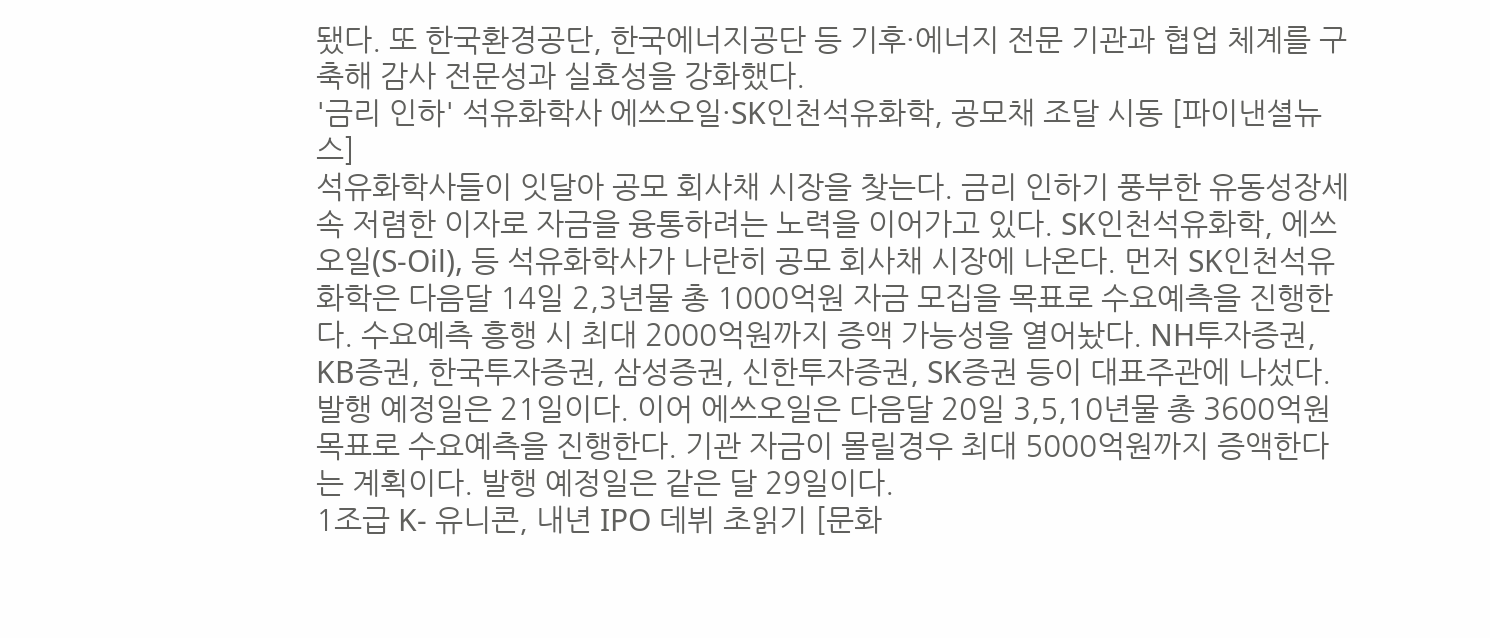됐다. 또 한국환경공단, 한국에너지공단 등 기후·에너지 전문 기관과 협업 체계를 구축해 감사 전문성과 실효성을 강화했다.
'금리 인하' 석유화학사 에쓰오일·SK인천석유화학, 공모채 조달 시동 [파이낸셜뉴스]
석유화학사들이 잇달아 공모 회사채 시장을 찾는다. 금리 인하기 풍부한 유동성장세 속 저렴한 이자로 자금을 융통하려는 노력을 이어가고 있다. SK인천석유화학, 에쓰오일(S-Oil), 등 석유화학사가 나란히 공모 회사채 시장에 나온다. 먼저 SK인천석유화학은 다음달 14일 2,3년물 총 1000억원 자금 모집을 목표로 수요예측을 진행한다. 수요예측 흥행 시 최대 2000억원까지 증액 가능성을 열어놨다. NH투자증권, KB증권, 한국투자증권, 삼성증권, 신한투자증권, SK증권 등이 대표주관에 나섰다. 발행 예정일은 21일이다. 이어 에쓰오일은 다음달 20일 3,5,10년물 총 3600억원 목표로 수요예측을 진행한다. 기관 자금이 몰릴경우 최대 5000억원까지 증액한다는 계획이다. 발행 예정일은 같은 달 29일이다.
1조급 K- 유니콘, 내년 IPO 데뷔 초읽기 [문화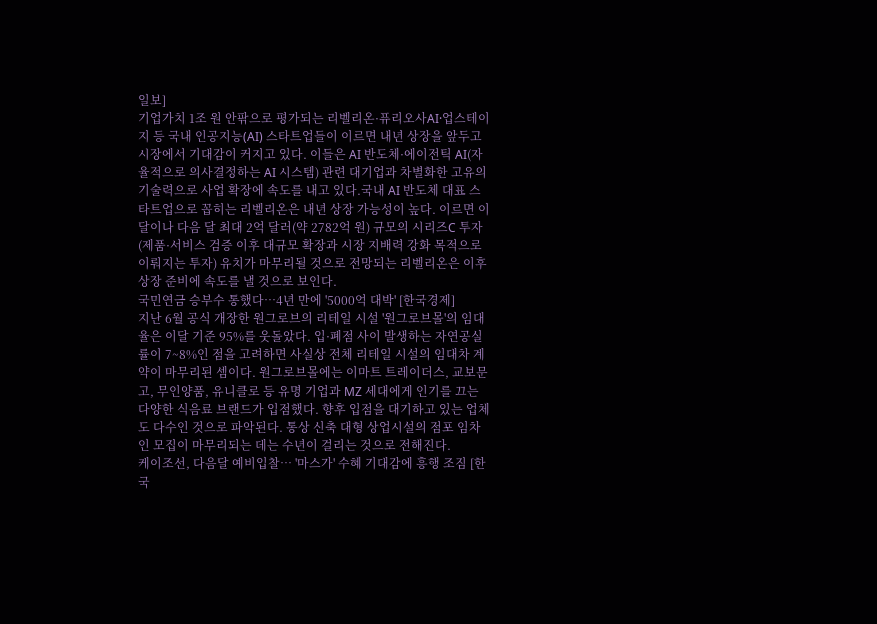일보]
기업가치 1조 원 안팎으로 평가되는 리벨리온·퓨리오사AI·업스테이지 등 국내 인공지능(AI) 스타트업들이 이르면 내년 상장을 앞두고 시장에서 기대감이 커지고 있다. 이들은 AI 반도체·에이전틱 AI(자율적으로 의사결정하는 AI 시스템) 관련 대기업과 차별화한 고유의 기술력으로 사업 확장에 속도를 내고 있다.국내 AI 반도체 대표 스타트업으로 꼽히는 리벨리온은 내년 상장 가능성이 높다. 이르면 이달이나 다음 달 최대 2억 달러(약 2782억 원) 규모의 시리즈C 투자(제품·서비스 검증 이후 대규모 확장과 시장 지배력 강화 목적으로 이뤄지는 투자) 유치가 마무리될 것으로 전망되는 리벨리온은 이후 상장 준비에 속도를 낼 것으로 보인다.
국민연금 승부수 통했다…4년 만에 '5000억 대박' [한국경제]
지난 6월 공식 개장한 원그로브의 리테일 시설 '원그로브몰'의 임대율은 이달 기준 95%를 웃돌았다. 입·폐점 사이 발생하는 자연공실률이 7~8%인 점을 고려하면 사실상 전체 리테일 시설의 임대차 계약이 마무리된 셈이다. 원그로브몰에는 이마트 트레이더스, 교보문고, 무인양품, 유니클로 등 유명 기업과 MZ 세대에게 인기를 끄는 다양한 식음료 브랜드가 입점했다. 향후 입점을 대기하고 있는 업체도 다수인 것으로 파악된다. 통상 신축 대형 상업시설의 점포 임차인 모집이 마무리되는 데는 수년이 걸리는 것으로 전해진다.
케이조선, 다음달 예비입찰… '마스가' 수혜 기대감에 흥행 조짐 [한국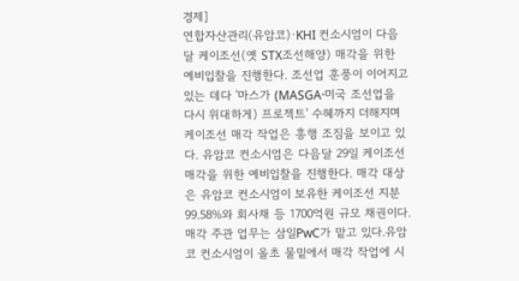경제]
연합자산관리(유암코)·KHI 컨소시엄이 다음달 케이조선(옛 STX조선해양) 매각을 위한 예비입찰을 진행한다. 조선업 훈풍이 이어지고 있는 데다 '마스가 (MASGA·미국 조선업을 다시 위대하게) 프로젝트' 수혜까지 더해지며 케이조선 매각 작업은 흥행 조짐을 보이고 있다. 유암코 컨소시엄은 다음달 29일 케이조선 매각을 위한 예비입찰을 진행한다. 매각 대상은 유암코 컨소시엄이 보유한 케이조선 지분 99.58%와 회사채 등 1700억원 규모 채권이다. 매각 주관 업무는 삼일PwC가 맡고 있다.유암코 컨소시엄이 올초 물밑에서 매각 작업에 시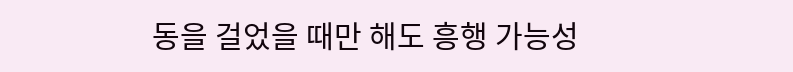동을 걸었을 때만 해도 흥행 가능성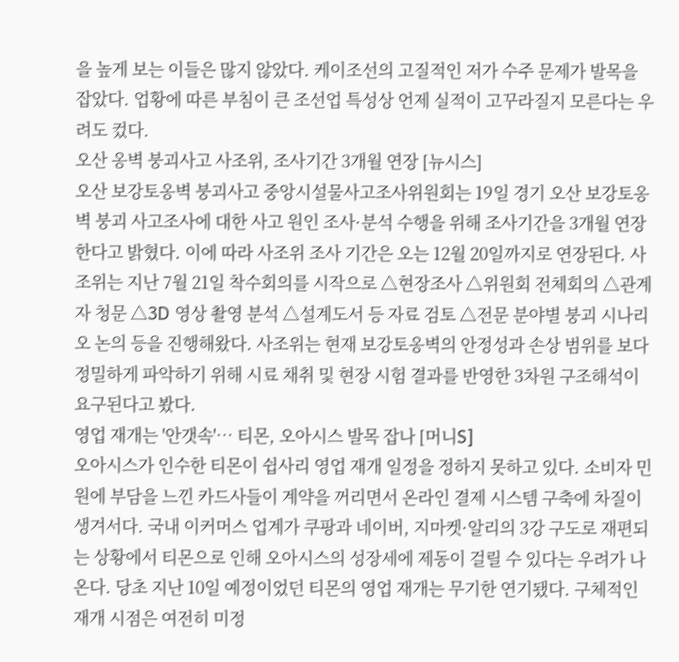을 높게 보는 이들은 많지 않았다. 케이조선의 고질적인 저가 수주 문제가 발목을 잡았다. 업황에 따른 부침이 큰 조선업 특성상 언제 실적이 고꾸라질지 모른다는 우려도 컸다.
오산 옹벽 붕괴사고 사조위, 조사기간 3개월 연장 [뉴시스]
오산 보강토옹벽 붕괴사고 중앙시설물사고조사위원회는 19일 경기 오산 보강토옹벽 붕괴 사고조사에 대한 사고 원인 조사·분석 수행을 위해 조사기간을 3개월 연장한다고 밝혔다. 이에 따라 사조위 조사 기간은 오는 12월 20일까지로 연장된다. 사조위는 지난 7월 21일 착수회의를 시작으로 △현장조사 △위원회 전체회의 △관계자 청문 △3D 영상 촬영 분석 △설계도서 등 자료 검토 △전문 분야별 붕괴 시나리오 논의 등을 진행해왔다. 사조위는 현재 보강토옹벽의 안정성과 손상 범위를 보다 정밀하게 파악하기 위해 시료 채취 및 현장 시험 결과를 반영한 3차원 구조해석이 요구된다고 봤다.
영업 재개는 '안갯속'… 티몬, 오아시스 발목 잡나 [머니S]
오아시스가 인수한 티몬이 쉽사리 영업 재개 일정을 정하지 못하고 있다. 소비자 민원에 부담을 느낀 카드사들이 계약을 꺼리면서 온라인 결제 시스템 구축에 차질이 생겨서다. 국내 이커머스 업계가 쿠팡과 네이버, 지마켓·알리의 3강 구도로 재편되는 상황에서 티몬으로 인해 오아시스의 성장세에 제동이 걸릴 수 있다는 우려가 나온다. 당초 지난 10일 예정이었던 티몬의 영업 재개는 무기한 연기됐다. 구체적인 재개 시점은 여전히 미정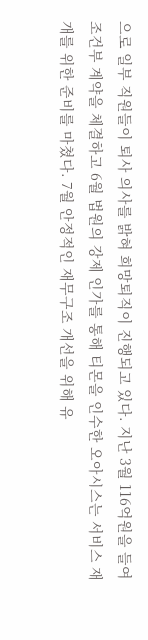으로 일부 직원들이 퇴사 의사를 밝혀 희망퇴직이 진행되고 있다. 지난 3월 116억원을 들여 조건부 계약을 체결하고 6월 법원의 강제 인가를 통해 티몬을 인수한 오아시스는 서비스 재개를 위한 준비를 마쳤다. 7월 안정적인 재무구조 개선을 위해 유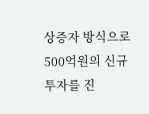상증자 방식으로 500억원의 신규 투자를 진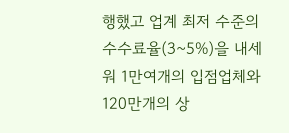행했고 업계 최저 수준의 수수료율(3~5%)을 내세워 1만여개의 입점업체와 120만개의 상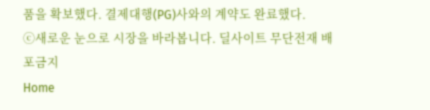품을 확보했다. 결제대행(PG)사와의 계약도 완료했다.
ⓒ새로운 눈으로 시장을 바라봅니다. 딜사이트 무단전재 배포금지
Home